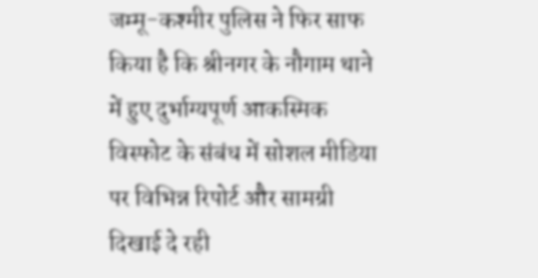जम्मू-कश्मीर पुलिस ने फिर साफ किया है कि श्रीनगर के नौगाम थाने में हुए दुर्भाग्यपूर्ण आकस्मिक विस्फोट के संबंध में सोशल मीडिया पर विभिन्न रिपोर्ट और सामग्री दिखाई दे रही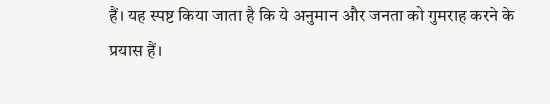हैं। यह स्पष्ट किया जाता है कि ये अनुमान और जनता को गुमराह करने के प्रयास हैं।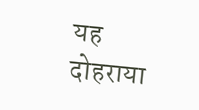यह दोहराया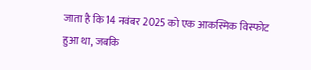जाता है कि 14 नवंबर 2025 को एक आकस्मिक विस्फोट हुआ था, जबकि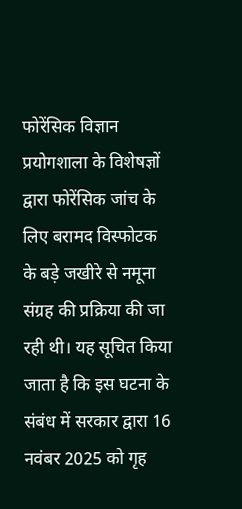फोरेंसिक विज्ञान प्रयोगशाला के विशेषज्ञों द्वारा फोरेंसिक जांच के लिए बरामद विस्फोटक के बड़े जखीरे से नमूना संग्रह की प्रक्रिया की जा रही थी। यह सूचित किया जाता है कि इस घटना के संबंध में सरकार द्वारा 16 नवंबर 2025 को गृह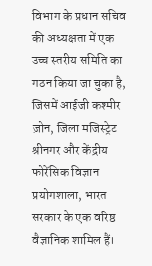विभाग के प्रधान सचिव की अध्यक्षता में एक उच्च स्तरीय समिति का गठन किया जा चुका है, जिसमें आईजी कश्मीर ज़ोन, जिला मजिस्ट्रेट श्रीनगर और केंद्रीय फोरेंसिक विज्ञान प्रयोगशाला, भारत सरकार के एक वरिष्ठ वैज्ञानिक शामिल हैं।